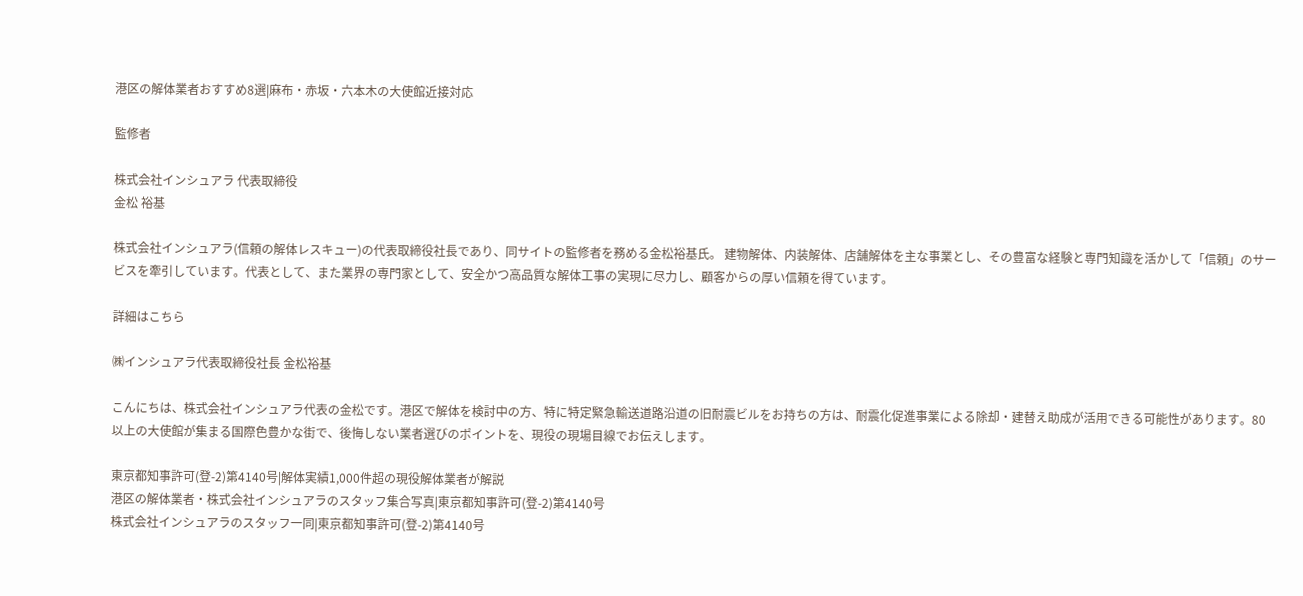港区の解体業者おすすめ8選|麻布・赤坂・六本木の大使館近接対応

監修者

株式会社インシュアラ 代表取締役
金松 裕基

株式会社インシュアラ(信頼の解体レスキュー)の代表取締役社長であり、同サイトの監修者を務める金松裕基氏。 建物解体、内装解体、店舗解体を主な事業とし、その豊富な経験と専門知識を活かして「信頼」のサービスを牽引しています。代表として、また業界の専門家として、安全かつ高品質な解体工事の実現に尽力し、顧客からの厚い信頼を得ています。

詳細はこちら

㈱インシュアラ代表取締役社長 金松裕基

こんにちは、株式会社インシュアラ代表の金松です。港区で解体を検討中の方、特に特定緊急輸送道路沿道の旧耐震ビルをお持ちの方は、耐震化促進事業による除却・建替え助成が活用できる可能性があります。80以上の大使館が集まる国際色豊かな街で、後悔しない業者選びのポイントを、現役の現場目線でお伝えします。

東京都知事許可(登-2)第4140号|解体実績1,000件超の現役解体業者が解説
港区の解体業者・株式会社インシュアラのスタッフ集合写真|東京都知事許可(登-2)第4140号
株式会社インシュアラのスタッフ一同|東京都知事許可(登-2)第4140号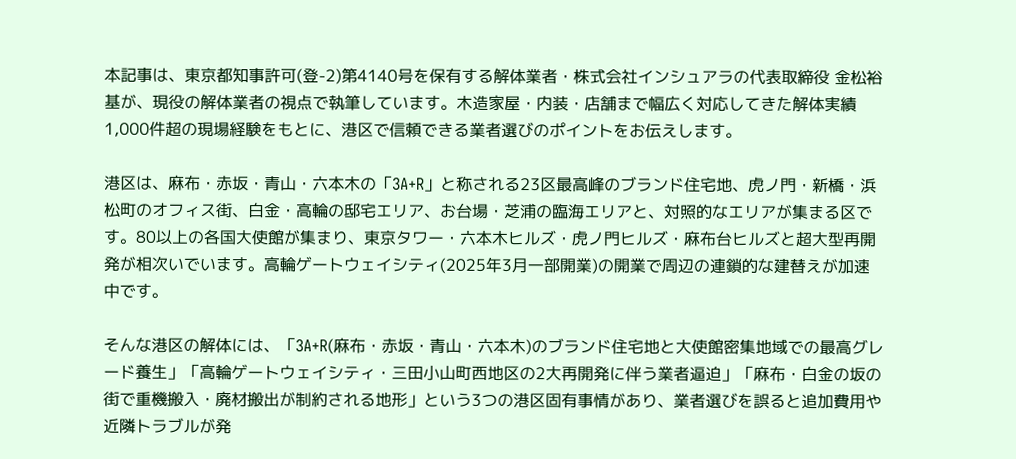本記事は、東京都知事許可(登-2)第4140号を保有する解体業者・株式会社インシュアラの代表取締役 金松裕基が、現役の解体業者の視点で執筆しています。木造家屋・内装・店舗まで幅広く対応してきた解体実績1,000件超の現場経験をもとに、港区で信頼できる業者選びのポイントをお伝えします。

港区は、麻布・赤坂・青山・六本木の「3A+R」と称される23区最高峰のブランド住宅地、虎ノ門・新橋・浜松町のオフィス街、白金・高輪の邸宅エリア、お台場・芝浦の臨海エリアと、対照的なエリアが集まる区です。80以上の各国大使館が集まり、東京タワー・六本木ヒルズ・虎ノ門ヒルズ・麻布台ヒルズと超大型再開発が相次いでいます。高輪ゲートウェイシティ(2025年3月一部開業)の開業で周辺の連鎖的な建替えが加速中です。

そんな港区の解体には、「3A+R(麻布・赤坂・青山・六本木)のブランド住宅地と大使館密集地域での最高グレード養生」「高輪ゲートウェイシティ・三田小山町西地区の2大再開発に伴う業者逼迫」「麻布・白金の坂の街で重機搬入・廃材搬出が制約される地形」という3つの港区固有事情があり、業者選びを誤ると追加費用や近隣トラブルが発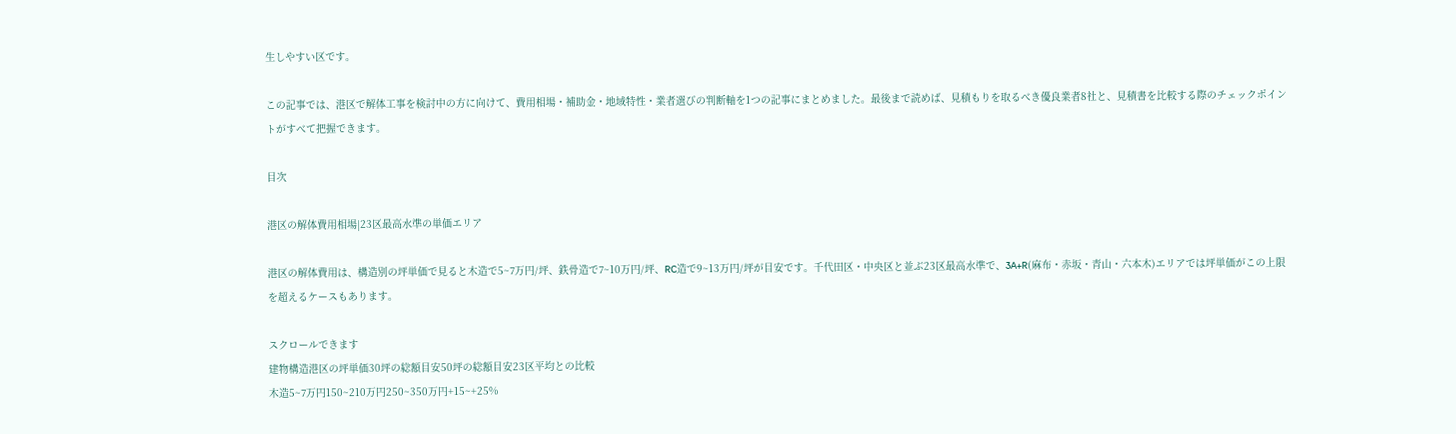生しやすい区です。

この記事では、港区で解体工事を検討中の方に向けて、費用相場・補助金・地域特性・業者選びの判断軸を1つの記事にまとめました。最後まで読めば、見積もりを取るべき優良業者8社と、見積書を比較する際のチェックポイントがすべて把握できます。

目次

港区の解体費用相場|23区最高水準の単価エリア

港区の解体費用は、構造別の坪単価で見ると木造で5~7万円/坪、鉄骨造で7~10万円/坪、RC造で9~13万円/坪が目安です。千代田区・中央区と並ぶ23区最高水準で、3A+R(麻布・赤坂・青山・六本木)エリアでは坪単価がこの上限を超えるケースもあります。

スクロールできます
建物構造港区の坪単価30坪の総額目安50坪の総額目安23区平均との比較
木造5~7万円150~210万円250~350万円+15~+25%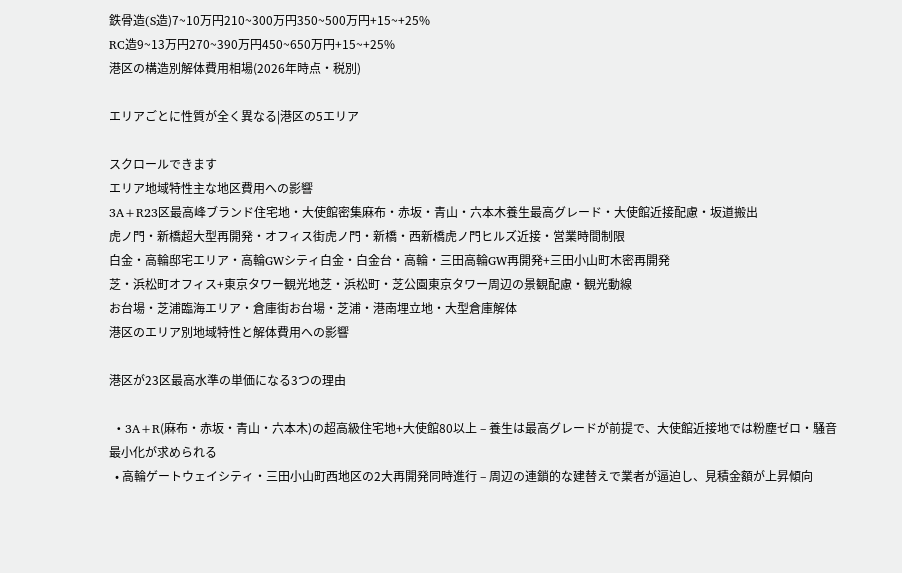鉄骨造(S造)7~10万円210~300万円350~500万円+15~+25%
RC造9~13万円270~390万円450~650万円+15~+25%
港区の構造別解体費用相場(2026年時点・税別)

エリアごとに性質が全く異なる|港区の5エリア

スクロールできます
エリア地域特性主な地区費用への影響
3A+R23区最高峰ブランド住宅地・大使館密集麻布・赤坂・青山・六本木養生最高グレード・大使館近接配慮・坂道搬出
虎ノ門・新橋超大型再開発・オフィス街虎ノ門・新橋・西新橋虎ノ門ヒルズ近接・営業時間制限
白金・高輪邸宅エリア・高輪GWシティ白金・白金台・高輪・三田高輪GW再開発+三田小山町木密再開発
芝・浜松町オフィス+東京タワー観光地芝・浜松町・芝公園東京タワー周辺の景観配慮・観光動線
お台場・芝浦臨海エリア・倉庫街お台場・芝浦・港南埋立地・大型倉庫解体
港区のエリア別地域特性と解体費用への影響

港区が23区最高水準の単価になる3つの理由

  • 3A+R(麻布・赤坂・青山・六本木)の超高級住宅地+大使館80以上 – 養生は最高グレードが前提で、大使館近接地では粉塵ゼロ・騒音最小化が求められる
  • 高輪ゲートウェイシティ・三田小山町西地区の2大再開発同時進行 – 周辺の連鎖的な建替えで業者が逼迫し、見積金額が上昇傾向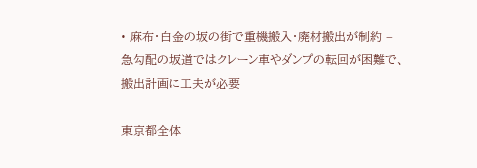• 麻布・白金の坂の街で重機搬入・廃材搬出が制約 – 急勾配の坂道ではクレーン車やダンプの転回が困難で、搬出計画に工夫が必要

東京都全体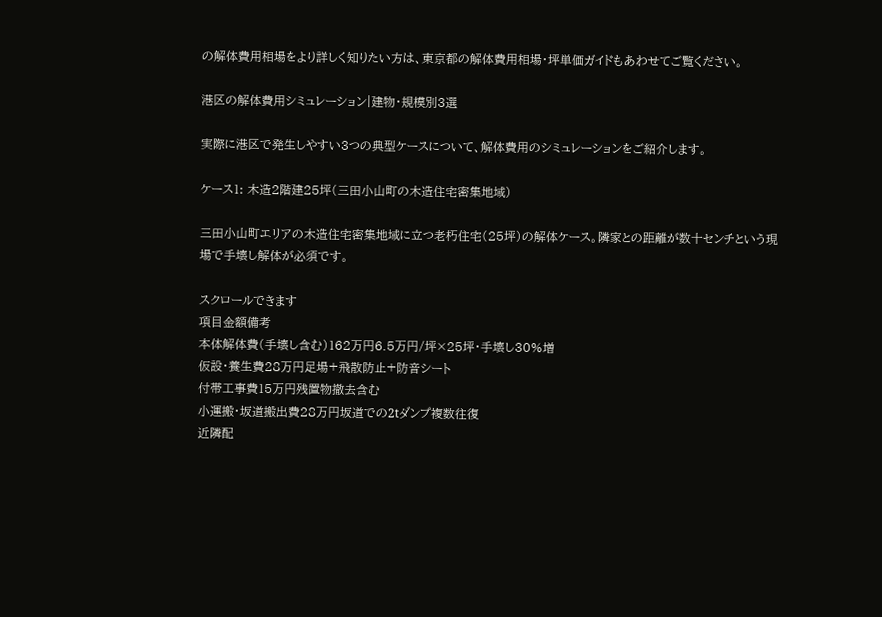の解体費用相場をより詳しく知りたい方は、東京都の解体費用相場・坪単価ガイドもあわせてご覧ください。

港区の解体費用シミュレーション|建物・規模別3選

実際に港区で発生しやすい3つの典型ケースについて、解体費用のシミュレーションをご紹介します。

ケース1: 木造2階建25坪(三田小山町の木造住宅密集地域)

三田小山町エリアの木造住宅密集地域に立つ老朽住宅(25坪)の解体ケース。隣家との距離が数十センチという現場で手壊し解体が必須です。

スクロールできます
項目金額備考
本体解体費(手壊し含む)162万円6.5万円/坪×25坪・手壊し30%増
仮設・養生費28万円足場+飛散防止+防音シート
付帯工事費15万円残置物撤去含む
小運搬・坂道搬出費28万円坂道での2tダンプ複数往復
近隣配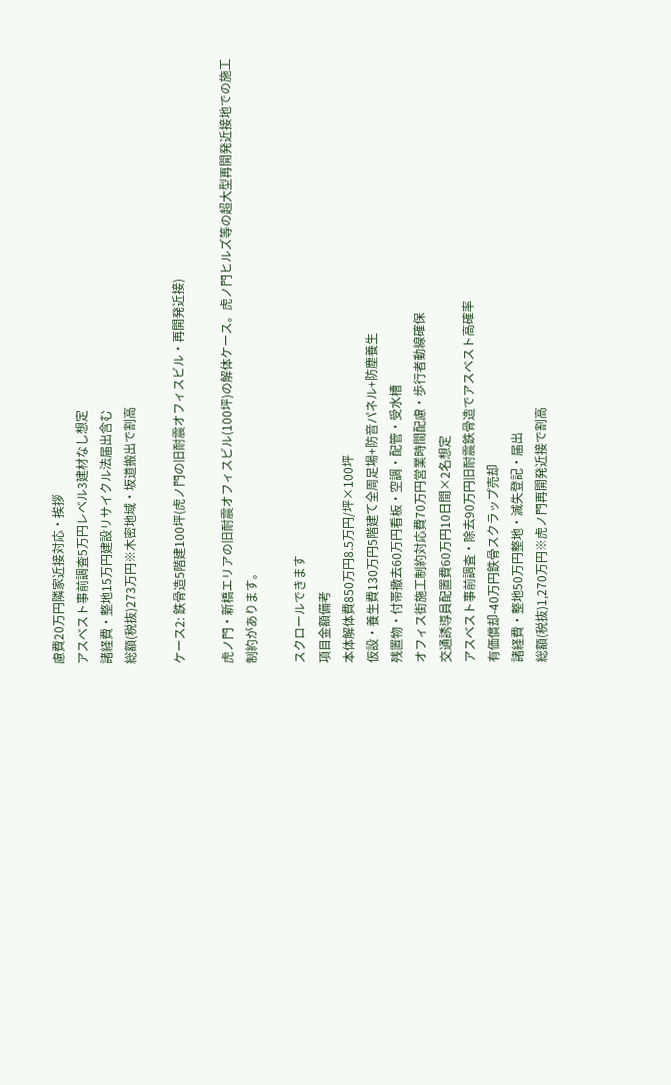慮費20万円隣家近接対応・挨拶
アスベスト事前調査5万円レベル3建材なし想定
諸経費・整地15万円建設リサイクル法届出含む
総額(税抜)273万円※木密地域・坂道搬出で割高

ケース2: 鉄骨造5階建100坪(虎ノ門の旧耐震オフィスビル・再開発近接)

虎ノ門・新橋エリアの旧耐震オフィスビル(100坪)の解体ケース。虎ノ門ヒルズ等の超大型再開発近接地での施工制約があります。

スクロールできます
項目金額備考
本体解体費850万円8.5万円/坪×100坪
仮設・養生費130万円5階建て全周足場+防音パネル+防塵養生
残置物・付帯撤去60万円看板・空調・配管・受水槽
オフィス街施工制約対応費70万円営業時間配慮・歩行者動線確保
交通誘導員配置費60万円10日間×2名想定
アスベスト事前調査・除去90万円旧耐震鉄骨造でアスベスト高確率
有価償却-40万円鉄骨スクラップ売却
諸経費・整地50万円整地・滅失登記・届出
総額(税抜)1,270万円※虎ノ門再開発近接で割高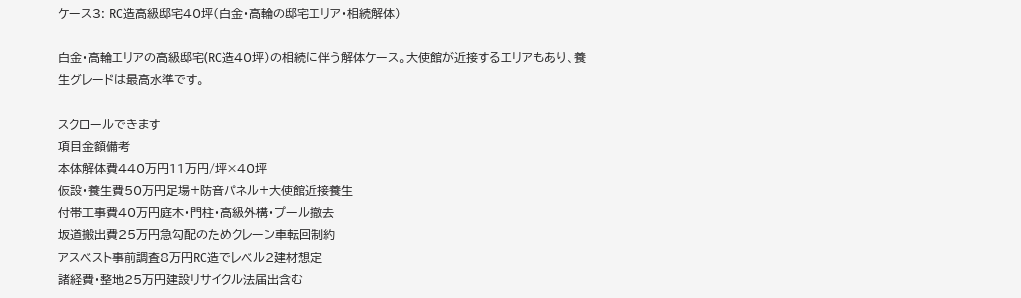ケース3: RC造高級邸宅40坪(白金・高輪の邸宅エリア・相続解体)

白金・高輪エリアの高級邸宅(RC造40坪)の相続に伴う解体ケース。大使館が近接するエリアもあり、養生グレードは最高水準です。

スクロールできます
項目金額備考
本体解体費440万円11万円/坪×40坪
仮設・養生費50万円足場+防音パネル+大使館近接養生
付帯工事費40万円庭木・門柱・高級外構・プール撤去
坂道搬出費25万円急勾配のためクレーン車転回制約
アスベスト事前調査8万円RC造でレベル2建材想定
諸経費・整地25万円建設リサイクル法届出含む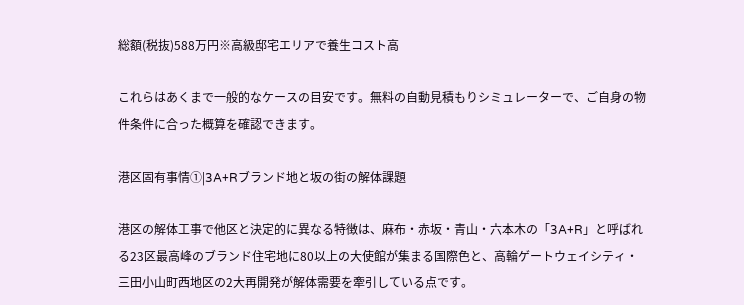総額(税抜)588万円※高級邸宅エリアで養生コスト高

これらはあくまで一般的なケースの目安です。無料の自動見積もりシミュレーターで、ご自身の物件条件に合った概算を確認できます。

港区固有事情①|3A+Rブランド地と坂の街の解体課題

港区の解体工事で他区と決定的に異なる特徴は、麻布・赤坂・青山・六本木の「3A+R」と呼ばれる23区最高峰のブランド住宅地に80以上の大使館が集まる国際色と、高輪ゲートウェイシティ・三田小山町西地区の2大再開発が解体需要を牽引している点です。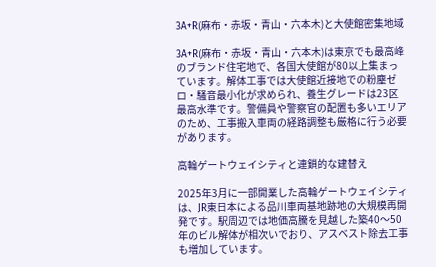3A+R(麻布・赤坂・青山・六本木)と大使館密集地域

3A+R(麻布・赤坂・青山・六本木)は東京でも最高峰のブランド住宅地で、各国大使館が80以上集まっています。解体工事では大使館近接地での粉塵ゼロ・騒音最小化が求められ、養生グレードは23区最高水準です。警備員や警察官の配置も多いエリアのため、工事搬入車両の経路調整も厳格に行う必要があります。

高輪ゲートウェイシティと連鎖的な建替え

2025年3月に一部開業した高輪ゲートウェイシティは、JR東日本による品川車両基地跡地の大規模再開発です。駅周辺では地価高騰を見越した築40〜50年のビル解体が相次いでおり、アスベスト除去工事も増加しています。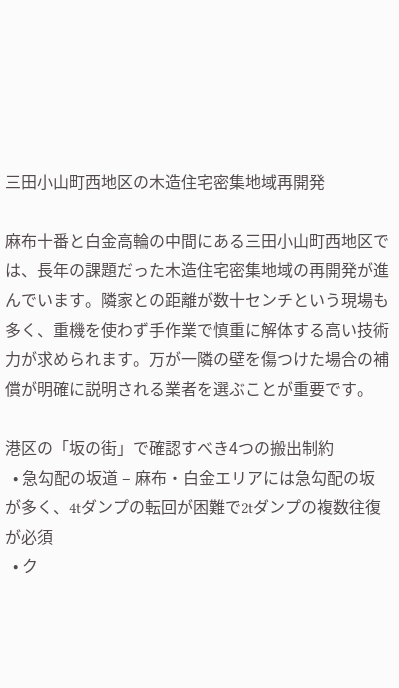三田小山町西地区の木造住宅密集地域再開発

麻布十番と白金高輪の中間にある三田小山町西地区では、長年の課題だった木造住宅密集地域の再開発が進んでいます。隣家との距離が数十センチという現場も多く、重機を使わず手作業で慎重に解体する高い技術力が求められます。万が一隣の壁を傷つけた場合の補償が明確に説明される業者を選ぶことが重要です。

港区の「坂の街」で確認すべき4つの搬出制約
  • 急勾配の坂道 – 麻布・白金エリアには急勾配の坂が多く、4tダンプの転回が困難で2tダンプの複数往復が必須
  • ク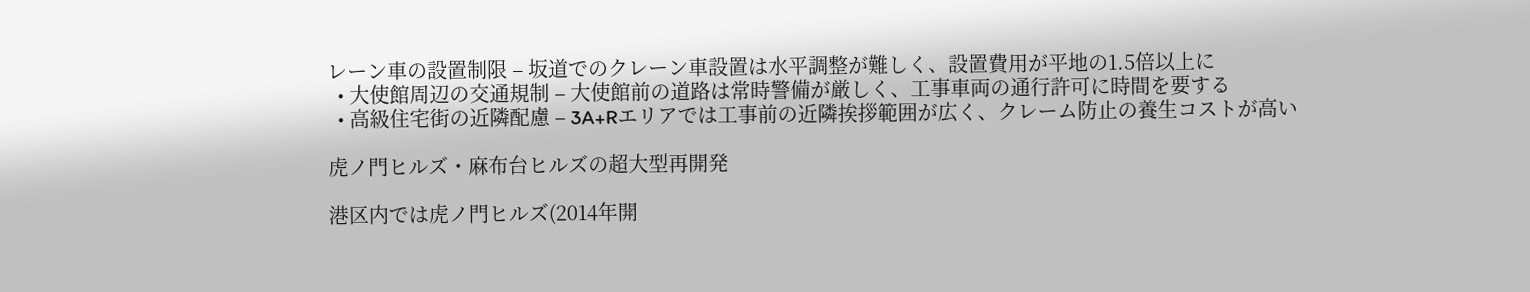レーン車の設置制限 – 坂道でのクレーン車設置は水平調整が難しく、設置費用が平地の1.5倍以上に
  • 大使館周辺の交通規制 – 大使館前の道路は常時警備が厳しく、工事車両の通行許可に時間を要する
  • 高級住宅街の近隣配慮 – 3A+Rエリアでは工事前の近隣挨拶範囲が広く、クレーム防止の養生コストが高い

虎ノ門ヒルズ・麻布台ヒルズの超大型再開発

港区内では虎ノ門ヒルズ(2014年開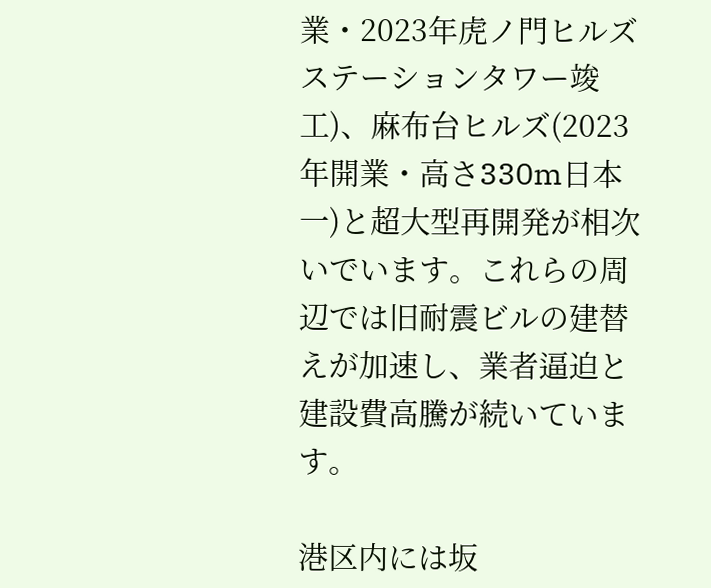業・2023年虎ノ門ヒルズステーションタワー竣工)、麻布台ヒルズ(2023年開業・高さ330m日本一)と超大型再開発が相次いでいます。これらの周辺では旧耐震ビルの建替えが加速し、業者逼迫と建設費高騰が続いています。

港区内には坂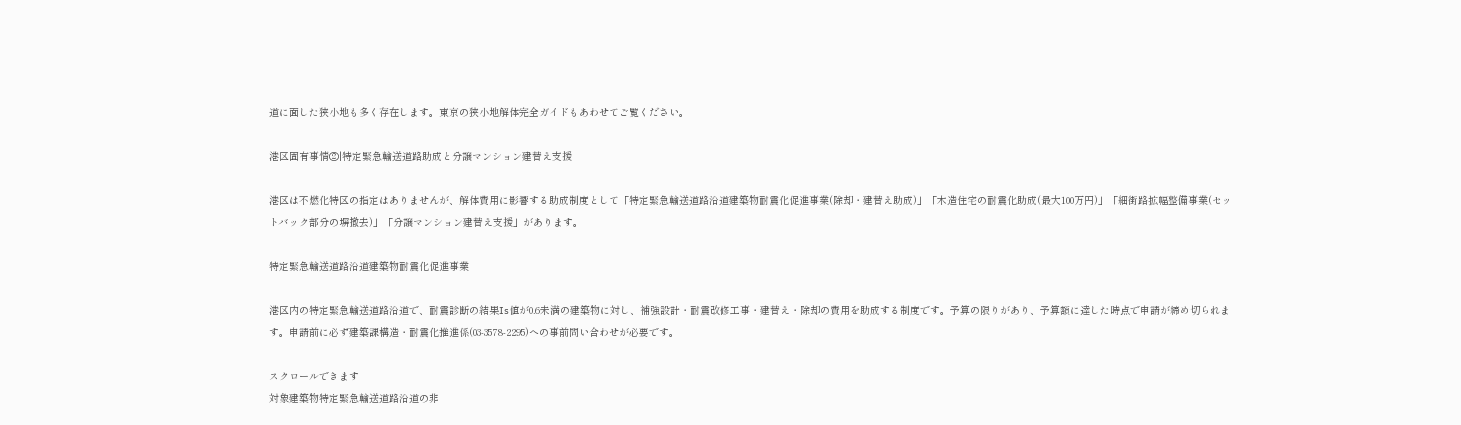道に面した狭小地も多く存在します。東京の狭小地解体完全ガイドもあわせてご覧ください。

港区固有事情②|特定緊急輸送道路助成と分譲マンション建替え支援

港区は不燃化特区の指定はありませんが、解体費用に影響する助成制度として「特定緊急輸送道路沿道建築物耐震化促進事業(除却・建替え助成)」「木造住宅の耐震化助成(最大100万円)」「細街路拡幅整備事業(セットバック部分の塀撤去)」「分譲マンション建替え支援」があります。

特定緊急輸送道路沿道建築物耐震化促進事業

港区内の特定緊急輸送道路沿道で、耐震診断の結果Is値が0.6未満の建築物に対し、補強設計・耐震改修工事・建替え・除却の費用を助成する制度です。予算の限りがあり、予算額に達した時点で申請が締め切られます。申請前に必ず建築課構造・耐震化推進係(03-3578-2295)への事前問い合わせが必要です。

スクロールできます
対象建築物特定緊急輸送道路沿道の非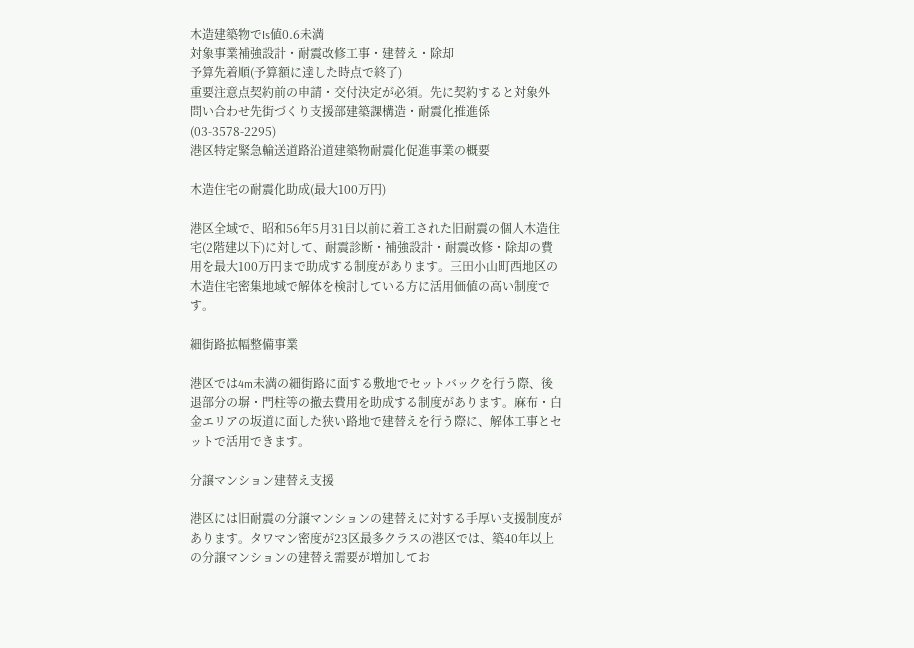木造建築物でIs値0.6未満
対象事業補強設計・耐震改修工事・建替え・除却
予算先着順(予算額に達した時点で終了)
重要注意点契約前の申請・交付決定が必須。先に契約すると対象外
問い合わせ先街づくり支援部建築課構造・耐震化推進係(03-3578-2295)
港区特定緊急輸送道路沿道建築物耐震化促進事業の概要

木造住宅の耐震化助成(最大100万円)

港区全域で、昭和56年5月31日以前に着工された旧耐震の個人木造住宅(2階建以下)に対して、耐震診断・補強設計・耐震改修・除却の費用を最大100万円まで助成する制度があります。三田小山町西地区の木造住宅密集地域で解体を検討している方に活用価値の高い制度です。

細街路拡幅整備事業

港区では4m未満の細街路に面する敷地でセットバックを行う際、後退部分の塀・門柱等の撤去費用を助成する制度があります。麻布・白金エリアの坂道に面した狭い路地で建替えを行う際に、解体工事とセットで活用できます。

分譲マンション建替え支援

港区には旧耐震の分譲マンションの建替えに対する手厚い支援制度があります。タワマン密度が23区最多クラスの港区では、築40年以上の分譲マンションの建替え需要が増加してお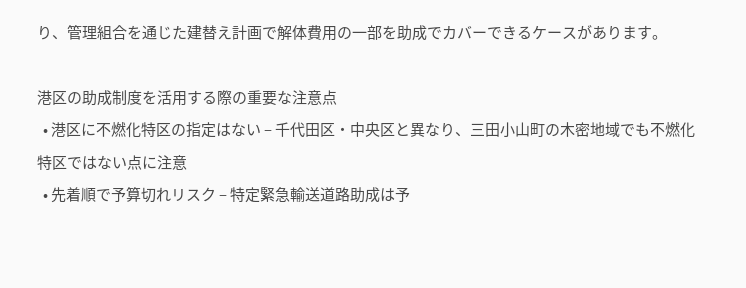り、管理組合を通じた建替え計画で解体費用の一部を助成でカバーできるケースがあります。

港区の助成制度を活用する際の重要な注意点
  • 港区に不燃化特区の指定はない – 千代田区・中央区と異なり、三田小山町の木密地域でも不燃化特区ではない点に注意
  • 先着順で予算切れリスク – 特定緊急輸送道路助成は予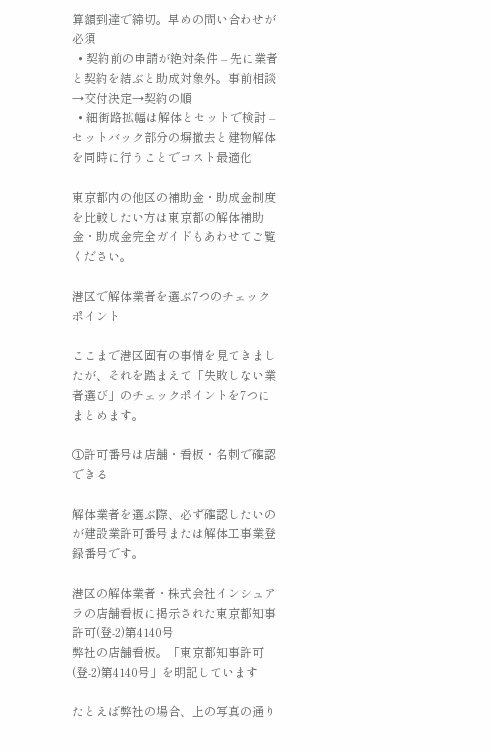算額到達で締切。早めの問い合わせが必須
  • 契約前の申請が絶対条件 – 先に業者と契約を結ぶと助成対象外。事前相談→交付決定→契約の順
  • 細街路拡幅は解体とセットで検討 – セットバック部分の塀撤去と建物解体を同時に行うことでコスト最適化

東京都内の他区の補助金・助成金制度を比較したい方は東京都の解体補助金・助成金完全ガイドもあわせてご覧ください。

港区で解体業者を選ぶ7つのチェックポイント

ここまで港区固有の事情を見てきましたが、それを踏まえて「失敗しない業者選び」のチェックポイントを7つにまとめます。

①許可番号は店舗・看板・名刺で確認できる

解体業者を選ぶ際、必ず確認したいのが建設業許可番号または解体工事業登録番号です。

港区の解体業者・株式会社インシュアラの店舗看板に掲示された東京都知事許可(登-2)第4140号
弊社の店舗看板。「東京都知事許可(登-2)第4140号」を明記しています

たとえば弊社の場合、上の写真の通り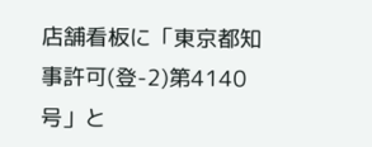店舗看板に「東京都知事許可(登-2)第4140号」と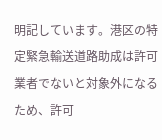明記しています。港区の特定緊急輸送道路助成は許可業者でないと対象外になるため、許可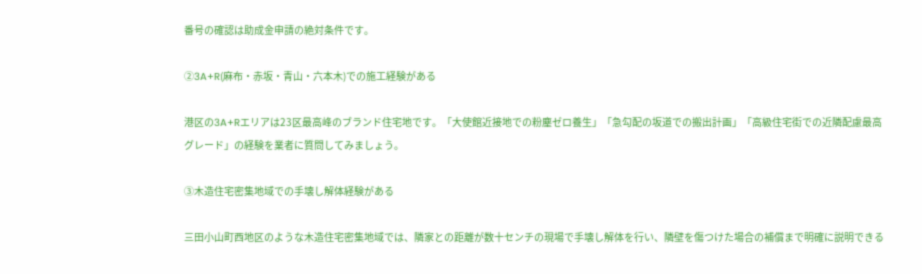番号の確認は助成金申請の絶対条件です。

②3A+R(麻布・赤坂・青山・六本木)での施工経験がある

港区の3A+Rエリアは23区最高峰のブランド住宅地です。「大使館近接地での粉塵ゼロ養生」「急勾配の坂道での搬出計画」「高級住宅街での近隣配慮最高グレード」の経験を業者に質問してみましょう。

③木造住宅密集地域での手壊し解体経験がある

三田小山町西地区のような木造住宅密集地域では、隣家との距離が数十センチの現場で手壊し解体を行い、隣壁を傷つけた場合の補償まで明確に説明できる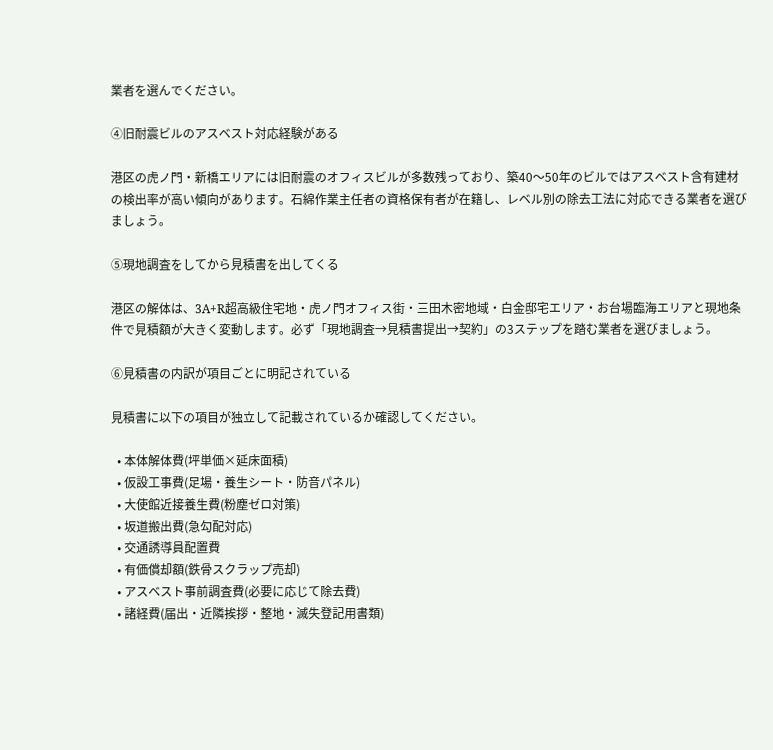業者を選んでください。

④旧耐震ビルのアスベスト対応経験がある

港区の虎ノ門・新橋エリアには旧耐震のオフィスビルが多数残っており、築40〜50年のビルではアスベスト含有建材の検出率が高い傾向があります。石綿作業主任者の資格保有者が在籍し、レベル別の除去工法に対応できる業者を選びましょう。

⑤現地調査をしてから見積書を出してくる

港区の解体は、3A+R超高級住宅地・虎ノ門オフィス街・三田木密地域・白金邸宅エリア・お台場臨海エリアと現地条件で見積額が大きく変動します。必ず「現地調査→見積書提出→契約」の3ステップを踏む業者を選びましょう。

⑥見積書の内訳が項目ごとに明記されている

見積書に以下の項目が独立して記載されているか確認してください。

  • 本体解体費(坪単価×延床面積)
  • 仮設工事費(足場・養生シート・防音パネル)
  • 大使館近接養生費(粉塵ゼロ対策)
  • 坂道搬出費(急勾配対応)
  • 交通誘導員配置費
  • 有価償却額(鉄骨スクラップ売却)
  • アスベスト事前調査費(必要に応じて除去費)
  • 諸経費(届出・近隣挨拶・整地・滅失登記用書類)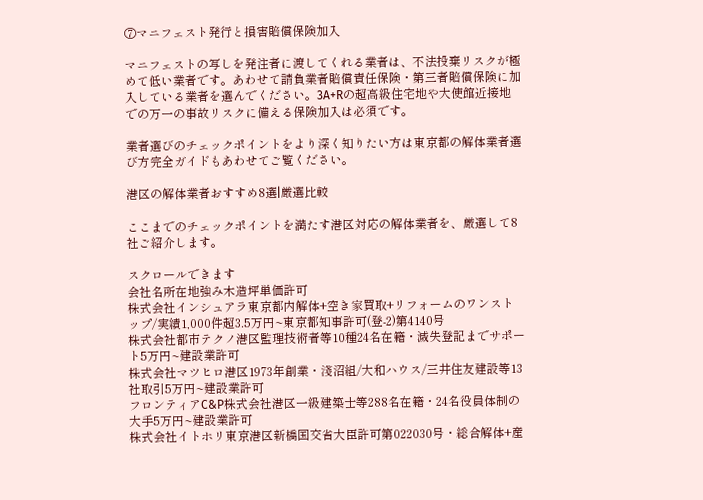⑦マニフェスト発行と損害賠償保険加入

マニフェストの写しを発注者に渡してくれる業者は、不法投棄リスクが極めて低い業者です。あわせて請負業者賠償責任保険・第三者賠償保険に加入している業者を選んでください。3A+Rの超高級住宅地や大使館近接地での万一の事故リスクに備える保険加入は必須です。

業者選びのチェックポイントをより深く知りたい方は東京都の解体業者選び方完全ガイドもあわせてご覧ください。

港区の解体業者おすすめ8選|厳選比較

ここまでのチェックポイントを満たす港区対応の解体業者を、厳選して8社ご紹介します。

スクロールできます
会社名所在地強み木造坪単価許可
株式会社インシュアラ東京都内解体+空き家買取+リフォームのワンストップ/実績1,000件超3.5万円~東京都知事許可(登-2)第4140号
株式会社都市テクノ港区監理技術者等10種24名在籍・滅失登記までサポート5万円~建設業許可
株式会社マツヒロ港区1973年創業・淺沼組/大和ハウス/三井住友建設等13社取引5万円~建設業許可
フロンティアC&P株式会社港区一級建築士等288名在籍・24名役員体制の大手5万円~建設業許可
株式会社イトホリ東京港区新橋国交省大臣許可第022030号・総合解体+産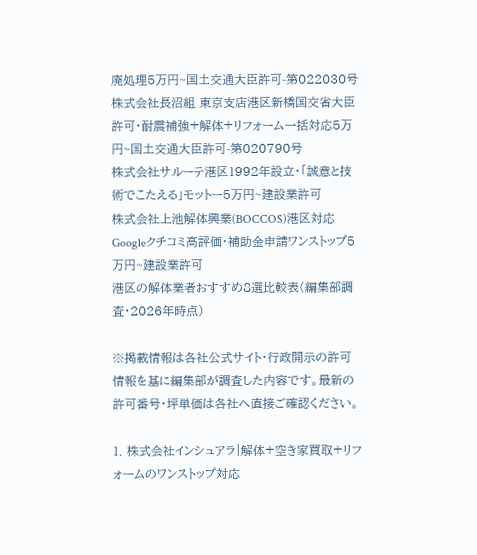廃処理5万円~国土交通大臣許可-第022030号
株式会社長沼組 東京支店港区新橋国交省大臣許可・耐震補強+解体+リフォーム一括対応5万円~国土交通大臣許可-第020790号
株式会社サルーテ港区1992年設立・「誠意と技術でこたえる」モットー5万円~建設業許可
株式会社上池解体興業(BOCCOS)港区対応Googleクチコミ高評価・補助金申請ワンストップ5万円~建設業許可
港区の解体業者おすすめ8選比較表(編集部調査・2026年時点)

※掲載情報は各社公式サイト・行政開示の許可情報を基に編集部が調査した内容です。最新の許可番号・坪単価は各社へ直接ご確認ください。

1. 株式会社インシュアラ|解体+空き家買取+リフォームのワンストップ対応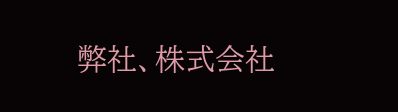弊社、株式会社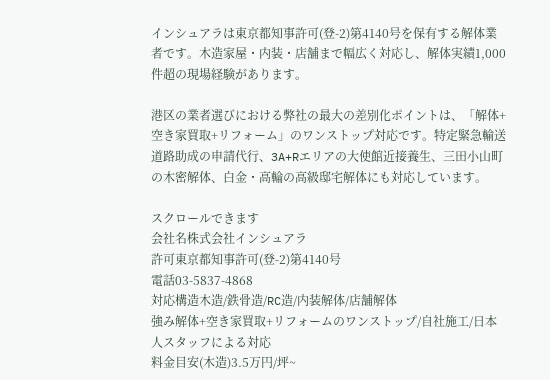インシュアラは東京都知事許可(登-2)第4140号を保有する解体業者です。木造家屋・内装・店舗まで幅広く対応し、解体実績1,000件超の現場経験があります。

港区の業者選びにおける弊社の最大の差別化ポイントは、「解体+空き家買取+リフォーム」のワンストップ対応です。特定緊急輸送道路助成の申請代行、3A+Rエリアの大使館近接養生、三田小山町の木密解体、白金・高輪の高級邸宅解体にも対応しています。

スクロールできます
会社名株式会社インシュアラ
許可東京都知事許可(登-2)第4140号
電話03-5837-4868
対応構造木造/鉄骨造/RC造/内装解体/店舗解体
強み解体+空き家買取+リフォームのワンストップ/自社施工/日本人スタッフによる対応
料金目安(木造)3.5万円/坪~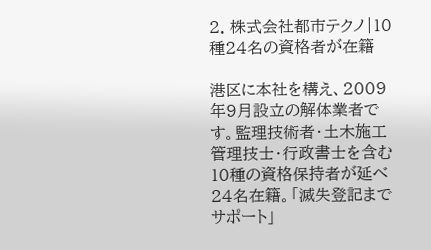2. 株式会社都市テクノ|10種24名の資格者が在籍

港区に本社を構え、2009年9月設立の解体業者です。監理技術者・土木施工管理技士・行政書士を含む10種の資格保持者が延べ24名在籍。「滅失登記までサポート」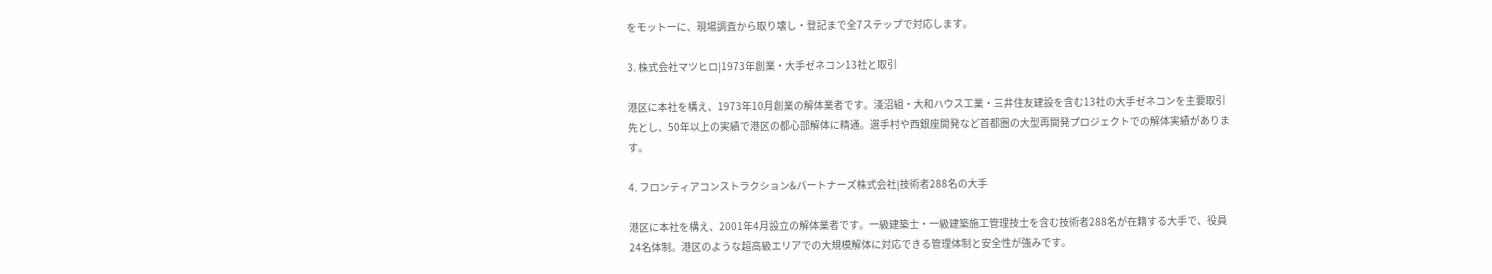をモットーに、現場調査から取り壊し・登記まで全7ステップで対応します。

3. 株式会社マツヒロ|1973年創業・大手ゼネコン13社と取引

港区に本社を構え、1973年10月創業の解体業者です。淺沼組・大和ハウス工業・三井住友建設を含む13社の大手ゼネコンを主要取引先とし、50年以上の実績で港区の都心部解体に精通。選手村や西銀座開発など首都圏の大型再開発プロジェクトでの解体実績があります。

4. フロンティアコンストラクション&パートナーズ株式会社|技術者288名の大手

港区に本社を構え、2001年4月設立の解体業者です。一級建築士・一級建築施工管理技士を含む技術者288名が在籍する大手で、役員24名体制。港区のような超高級エリアでの大規模解体に対応できる管理体制と安全性が強みです。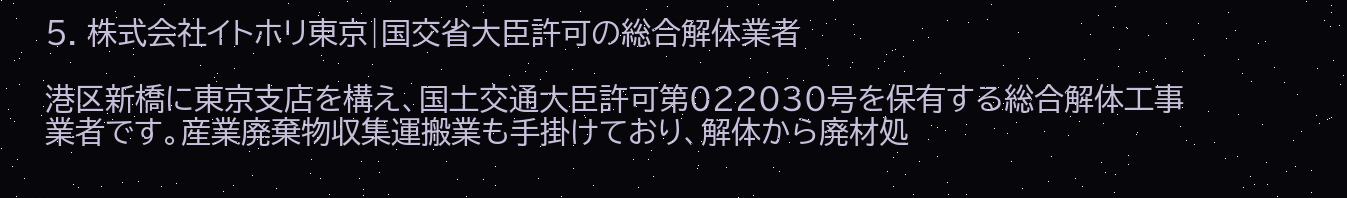5. 株式会社イトホリ東京|国交省大臣許可の総合解体業者

港区新橋に東京支店を構え、国土交通大臣許可第022030号を保有する総合解体工事業者です。産業廃棄物収集運搬業も手掛けており、解体から廃材処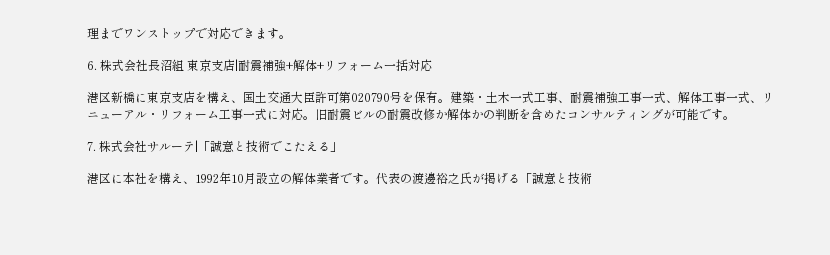理までワンストップで対応できます。

6. 株式会社長沼組 東京支店|耐震補強+解体+リフォーム一括対応

港区新橋に東京支店を構え、国土交通大臣許可第020790号を保有。建築・土木一式工事、耐震補強工事一式、解体工事一式、リニューアル・リフォーム工事一式に対応。旧耐震ビルの耐震改修か解体かの判断を含めたコンサルティングが可能です。

7. 株式会社サルーテ|「誠意と技術でこたえる」

港区に本社を構え、1992年10月設立の解体業者です。代表の渡邊裕之氏が掲げる「誠意と技術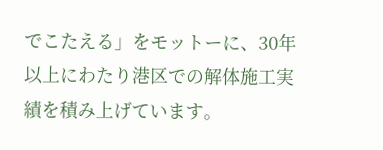でこたえる」をモットーに、30年以上にわたり港区での解体施工実績を積み上げています。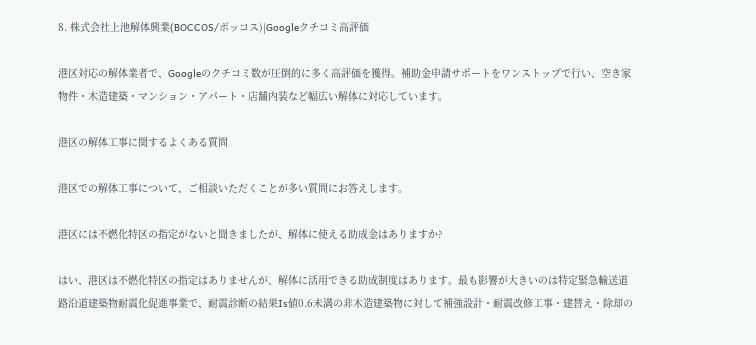8. 株式会社上池解体興業(BOCCOS/ボッコス)|Googleクチコミ高評価

港区対応の解体業者で、Googleのクチコミ数が圧倒的に多く高評価を獲得。補助金申請サポートをワンストップで行い、空き家物件・木造建築・マンション・アパート・店舗内装など幅広い解体に対応しています。

港区の解体工事に関するよくある質問

港区での解体工事について、ご相談いただくことが多い質問にお答えします。

港区には不燃化特区の指定がないと聞きましたが、解体に使える助成金はありますか?

はい、港区は不燃化特区の指定はありませんが、解体に活用できる助成制度はあります。最も影響が大きいのは特定緊急輸送道路沿道建築物耐震化促進事業で、耐震診断の結果Is値0.6未満の非木造建築物に対して補強設計・耐震改修工事・建替え・除却の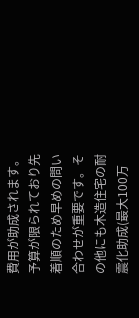費用が助成されます。予算が限られており先着順のため早めの問い合わせが重要です。その他にも木造住宅の耐震化助成(最大100万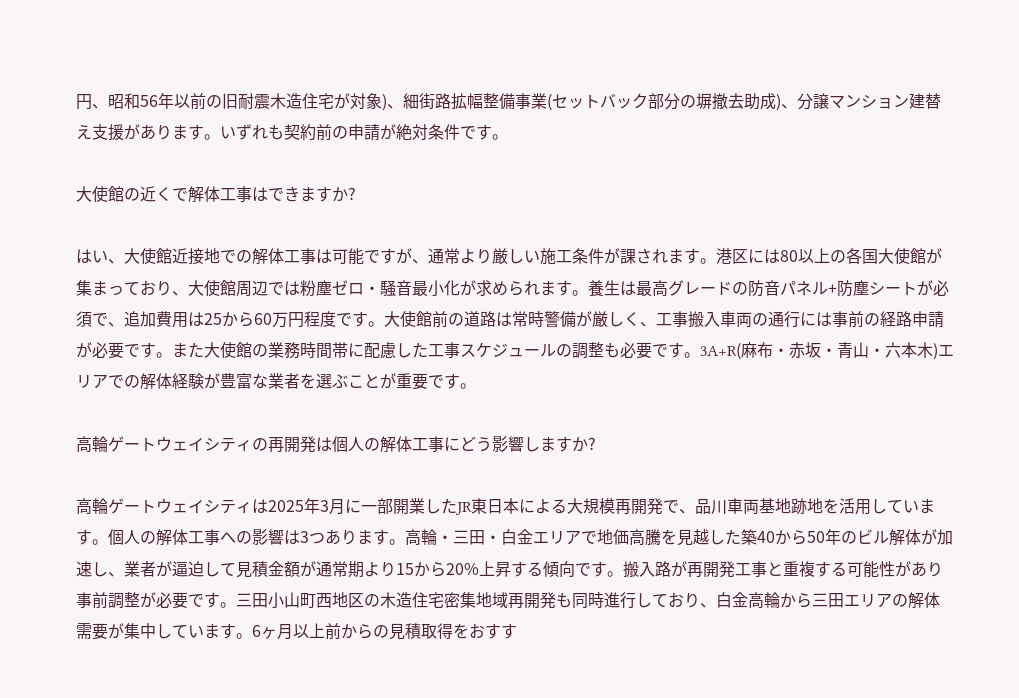円、昭和56年以前の旧耐震木造住宅が対象)、細街路拡幅整備事業(セットバック部分の塀撤去助成)、分譲マンション建替え支援があります。いずれも契約前の申請が絶対条件です。

大使館の近くで解体工事はできますか?

はい、大使館近接地での解体工事は可能ですが、通常より厳しい施工条件が課されます。港区には80以上の各国大使館が集まっており、大使館周辺では粉塵ゼロ・騒音最小化が求められます。養生は最高グレードの防音パネル+防塵シートが必須で、追加費用は25から60万円程度です。大使館前の道路は常時警備が厳しく、工事搬入車両の通行には事前の経路申請が必要です。また大使館の業務時間帯に配慮した工事スケジュールの調整も必要です。3A+R(麻布・赤坂・青山・六本木)エリアでの解体経験が豊富な業者を選ぶことが重要です。

高輪ゲートウェイシティの再開発は個人の解体工事にどう影響しますか?

高輪ゲートウェイシティは2025年3月に一部開業したJR東日本による大規模再開発で、品川車両基地跡地を活用しています。個人の解体工事への影響は3つあります。高輪・三田・白金エリアで地価高騰を見越した築40から50年のビル解体が加速し、業者が逼迫して見積金額が通常期より15から20%上昇する傾向です。搬入路が再開発工事と重複する可能性があり事前調整が必要です。三田小山町西地区の木造住宅密集地域再開発も同時進行しており、白金高輪から三田エリアの解体需要が集中しています。6ヶ月以上前からの見積取得をおすす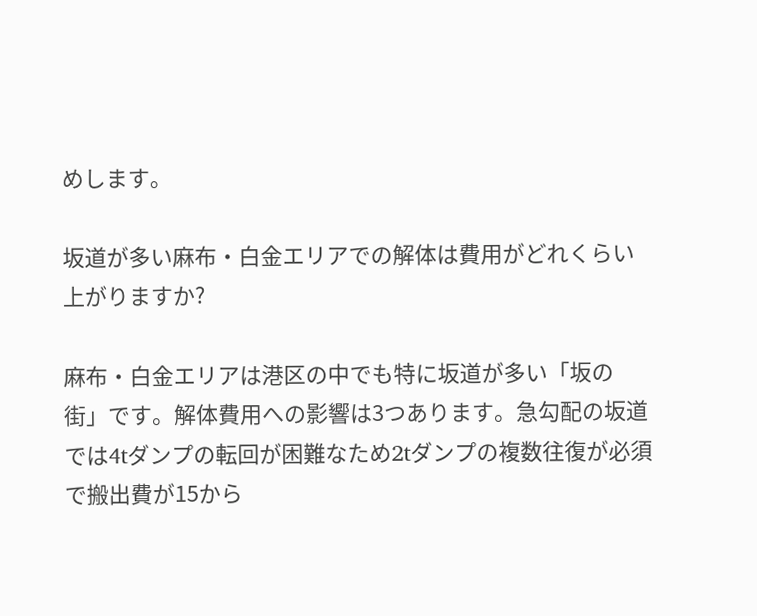めします。

坂道が多い麻布・白金エリアでの解体は費用がどれくらい上がりますか?

麻布・白金エリアは港区の中でも特に坂道が多い「坂の街」です。解体費用への影響は3つあります。急勾配の坂道では4tダンプの転回が困難なため2tダンプの複数往復が必須で搬出費が15から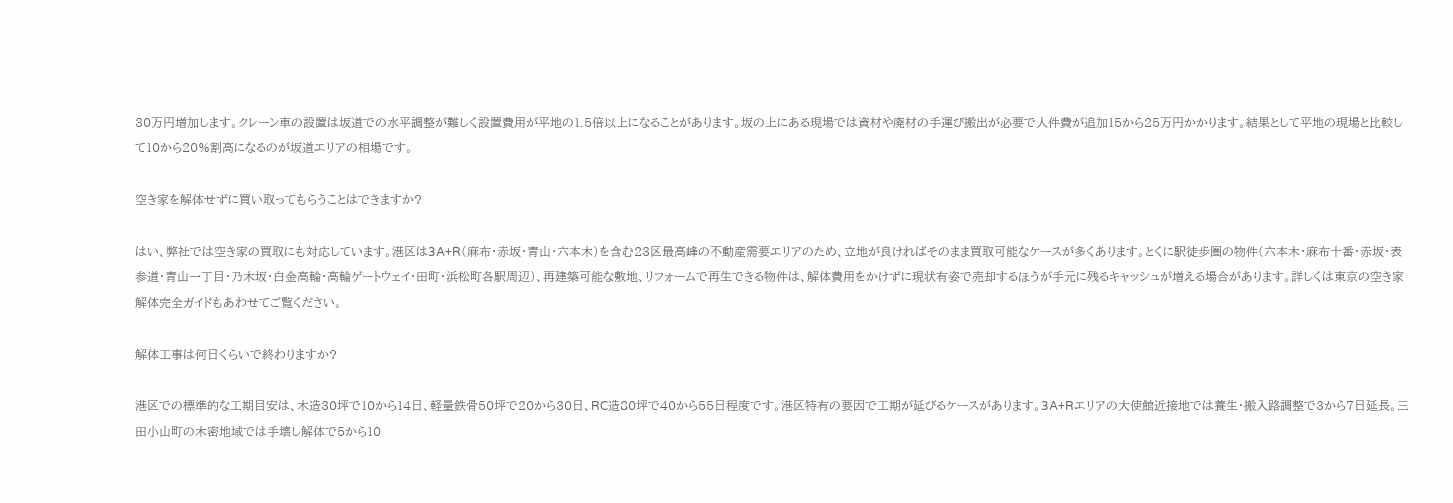30万円増加します。クレーン車の設置は坂道での水平調整が難しく設置費用が平地の1.5倍以上になることがあります。坂の上にある現場では資材や廃材の手運び搬出が必要で人件費が追加15から25万円かかります。結果として平地の現場と比較して10から20%割高になるのが坂道エリアの相場です。

空き家を解体せずに買い取ってもらうことはできますか?

はい、弊社では空き家の買取にも対応しています。港区は3A+R(麻布・赤坂・青山・六本木)を含む23区最高峰の不動産需要エリアのため、立地が良ければそのまま買取可能なケースが多くあります。とくに駅徒歩圏の物件(六本木・麻布十番・赤坂・表参道・青山一丁目・乃木坂・白金高輪・高輪ゲートウェイ・田町・浜松町各駅周辺)、再建築可能な敷地、リフォームで再生できる物件は、解体費用をかけずに現状有姿で売却するほうが手元に残るキャッシュが増える場合があります。詳しくは東京の空き家解体完全ガイドもあわせてご覧ください。

解体工事は何日くらいで終わりますか?

港区での標準的な工期目安は、木造30坪で10から14日、軽量鉄骨50坪で20から30日、RC造80坪で40から55日程度です。港区特有の要因で工期が延びるケースがあります。3A+Rエリアの大使館近接地では養生・搬入路調整で3から7日延長。三田小山町の木密地域では手壊し解体で5から10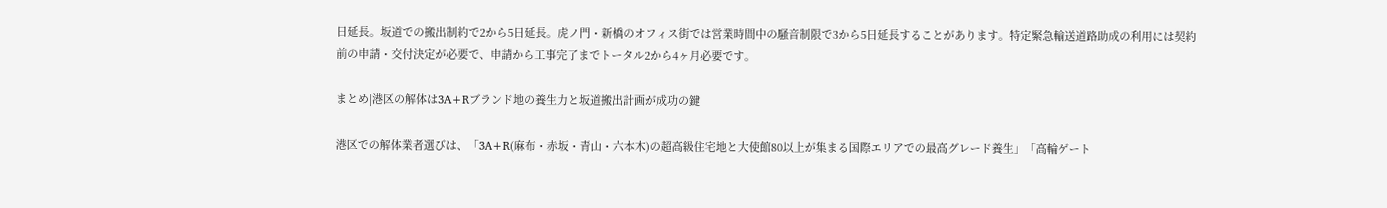日延長。坂道での搬出制約で2から5日延長。虎ノ門・新橋のオフィス街では営業時間中の騒音制限で3から5日延長することがあります。特定緊急輸送道路助成の利用には契約前の申請・交付決定が必要で、申請から工事完了までトータル2から4ヶ月必要です。

まとめ|港区の解体は3A+Rブランド地の養生力と坂道搬出計画が成功の鍵

港区での解体業者選びは、「3A+R(麻布・赤坂・青山・六本木)の超高級住宅地と大使館80以上が集まる国際エリアでの最高グレード養生」「高輪ゲート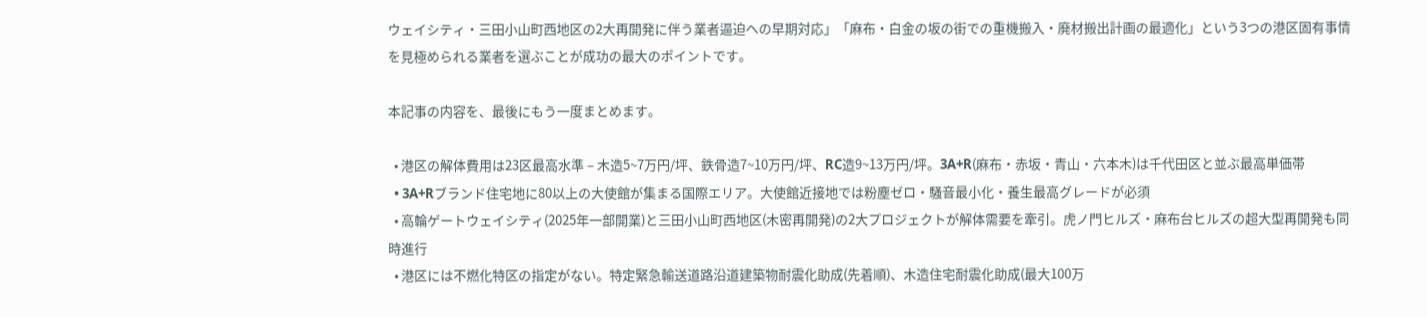ウェイシティ・三田小山町西地区の2大再開発に伴う業者逼迫への早期対応」「麻布・白金の坂の街での重機搬入・廃材搬出計画の最適化」という3つの港区固有事情を見極められる業者を選ぶことが成功の最大のポイントです。

本記事の内容を、最後にもう一度まとめます。

  • 港区の解体費用は23区最高水準 – 木造5~7万円/坪、鉄骨造7~10万円/坪、RC造9~13万円/坪。3A+R(麻布・赤坂・青山・六本木)は千代田区と並ぶ最高単価帯
  • 3A+Rブランド住宅地に80以上の大使館が集まる国際エリア。大使館近接地では粉塵ゼロ・騒音最小化・養生最高グレードが必須
  • 高輪ゲートウェイシティ(2025年一部開業)と三田小山町西地区(木密再開発)の2大プロジェクトが解体需要を牽引。虎ノ門ヒルズ・麻布台ヒルズの超大型再開発も同時進行
  • 港区には不燃化特区の指定がない。特定緊急輸送道路沿道建築物耐震化助成(先着順)、木造住宅耐震化助成(最大100万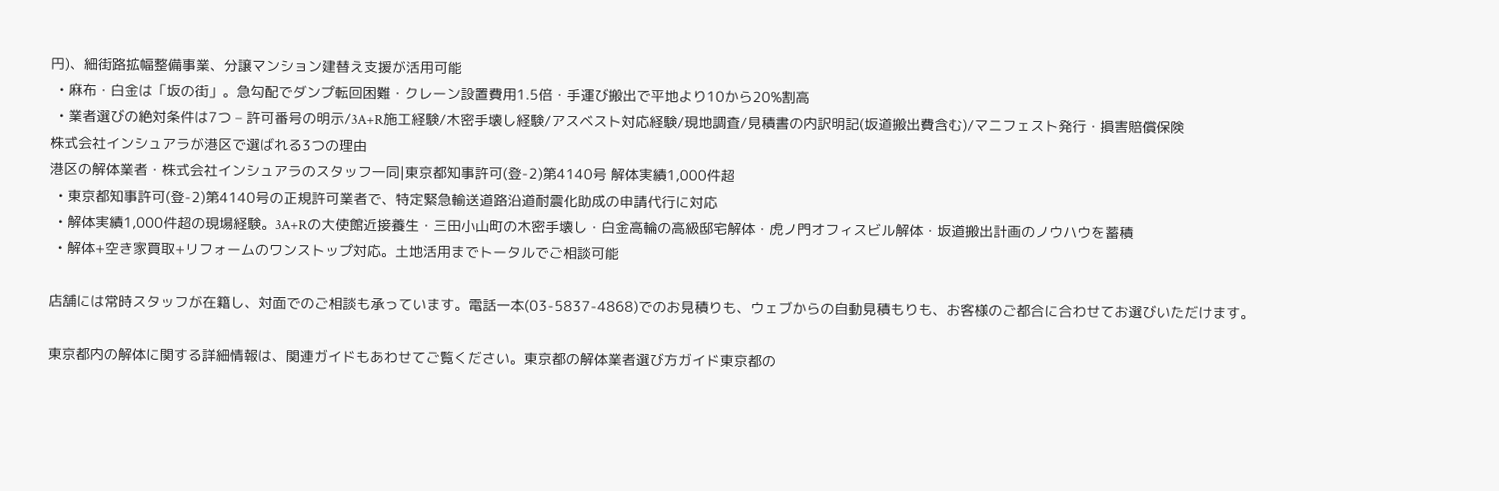円)、細街路拡幅整備事業、分譲マンション建替え支援が活用可能
  • 麻布・白金は「坂の街」。急勾配でダンプ転回困難・クレーン設置費用1.5倍・手運び搬出で平地より10から20%割高
  • 業者選びの絶対条件は7つ – 許可番号の明示/3A+R施工経験/木密手壊し経験/アスベスト対応経験/現地調査/見積書の内訳明記(坂道搬出費含む)/マニフェスト発行・損害賠償保険
株式会社インシュアラが港区で選ばれる3つの理由
港区の解体業者・株式会社インシュアラのスタッフ一同|東京都知事許可(登-2)第4140号 解体実績1,000件超
  • 東京都知事許可(登-2)第4140号の正規許可業者で、特定緊急輸送道路沿道耐震化助成の申請代行に対応
  • 解体実績1,000件超の現場経験。3A+Rの大使館近接養生・三田小山町の木密手壊し・白金高輪の高級邸宅解体・虎ノ門オフィスビル解体・坂道搬出計画のノウハウを蓄積
  • 解体+空き家買取+リフォームのワンストップ対応。土地活用までトータルでご相談可能

店舗には常時スタッフが在籍し、対面でのご相談も承っています。電話一本(03-5837-4868)でのお見積りも、ウェブからの自動見積もりも、お客様のご都合に合わせてお選びいただけます。

東京都内の解体に関する詳細情報は、関連ガイドもあわせてご覧ください。東京都の解体業者選び方ガイド東京都の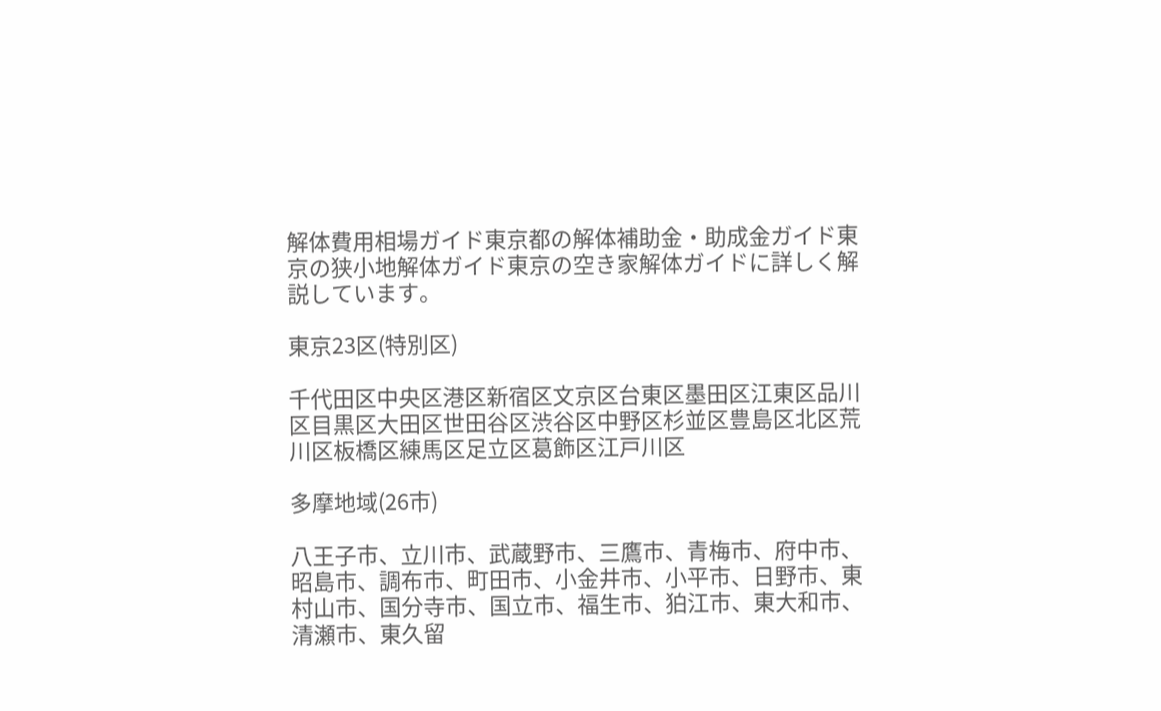解体費用相場ガイド東京都の解体補助金・助成金ガイド東京の狭小地解体ガイド東京の空き家解体ガイドに詳しく解説しています。

東京23区(特別区)

千代田区中央区港区新宿区文京区台東区墨田区江東区品川区目黒区大田区世田谷区渋谷区中野区杉並区豊島区北区荒川区板橋区練馬区足立区葛飾区江戸川区

多摩地域(26市)

八王子市、立川市、武蔵野市、三鷹市、青梅市、府中市、昭島市、調布市、町田市、小金井市、小平市、日野市、東村山市、国分寺市、国立市、福生市、狛江市、東大和市、清瀬市、東久留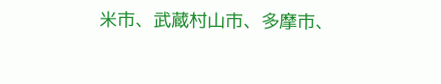米市、武蔵村山市、多摩市、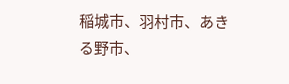稲城市、羽村市、あきる野市、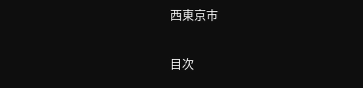西東京市

目次